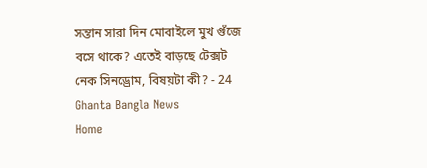সন্তান সারা দিন মোবাইলে মুখ গুঁজে বসে থাকে? এতেই বাড়ছে টেক্সট নেক সিনড্রোম, বিষয়টা কী? - 24 Ghanta Bangla News
Home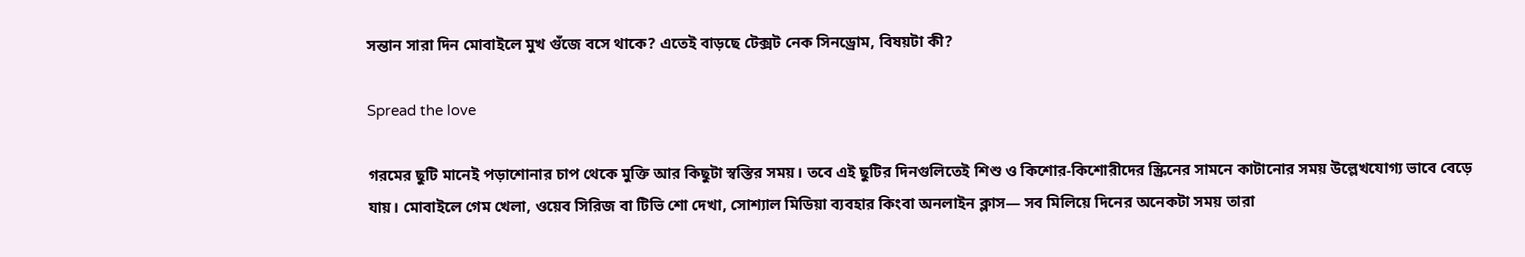সন্তান সারা দিন মোবাইলে মুখ গুঁজে বসে থাকে? এতেই বাড়ছে টেক্সট নেক সিনড্রোম, বিষয়টা কী?

Spread the love

গরমের ছুটি মানেই পড়াশোনার চাপ থেকে মুক্তি আর কিছুটা স্বস্তির সময়। তবে এই ছুটির দিনগুলিতেই শিশু ও কিশোর-কিশোরীদের স্ক্রিনের সামনে কাটানোর সময় উল্লেখযোগ্য ভাবে বেড়ে যায়। মোবাইলে গেম খেলা, ওয়েব সিরিজ বা টিভি শো দেখা, সোশ্যাল মিডিয়া ব্যবহার কিংবা অনলাইন ক্লাস— সব মিলিয়ে দিনের অনেকটা সময় তারা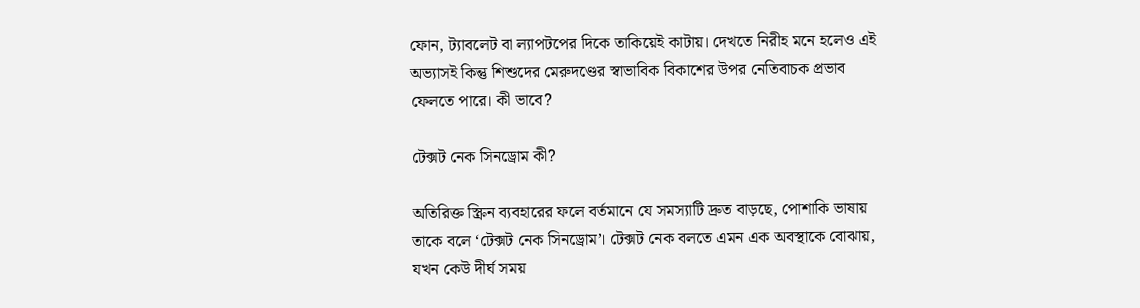ফোন, ট্যাবলেট বা ল্যাপটপের দিকে তাকিয়েই কাটায়। দেখতে নিরীহ মনে হলেও এই অভ্যাসই কিন্তু শিশুদের মেরুদণ্ডের স্বাভাবিক বিকাশের উপর নেতিবাচক প্রভাব ফেলতে পারে। কী ভাবে?

টেক্সট নেক সিনড্রোম কী?

অতিরিক্ত স্ক্রিন ব্যবহারের ফলে বর্তমানে যে সমস্যাটি দ্রুত বাড়ছে, পোশাকি ভাষায় তাকে বলে ‘টেক্সট নেক সিনড্রোম’। টেক্সট নেক বলতে এমন এক অবস্থাকে বোঝায়, যখন কেউ দীর্ঘ সময়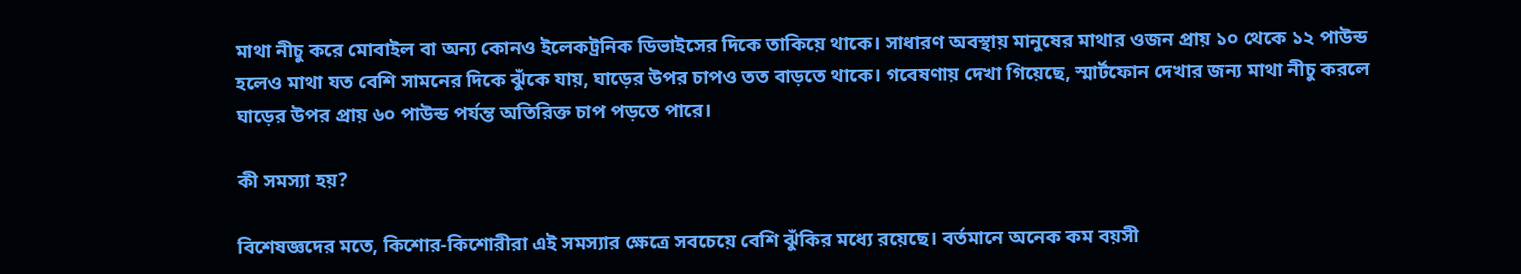মাথা নীচু করে মোবাইল বা অন্য কোনও ইলেকট্রনিক ডিভাইসের দিকে তাকিয়ে থাকে। সাধারণ অবস্থায় মানুষের মাথার ওজন প্রায় ১০ থেকে ১২ পাউন্ড হলেও মাথা যত বেশি সামনের দিকে ঝুঁকে যায়, ঘাড়ের উপর চাপও তত বাড়তে থাকে। গবেষণায় দেখা গিয়েছে, স্মার্টফোন দেখার জন্য মাথা নীচু করলে ঘাড়ের উপর প্রায় ৬০ পাউন্ড পর্যন্ত অতিরিক্ত চাপ পড়তে পারে।

কী সমস্যা হয়?

বিশেষজ্ঞদের মতে, কিশোর-কিশোরীরা এই সমস্যার ক্ষেত্রে সবচেয়ে বেশি ঝুঁকির মধ্যে রয়েছে। বর্তমানে অনেক কম বয়সী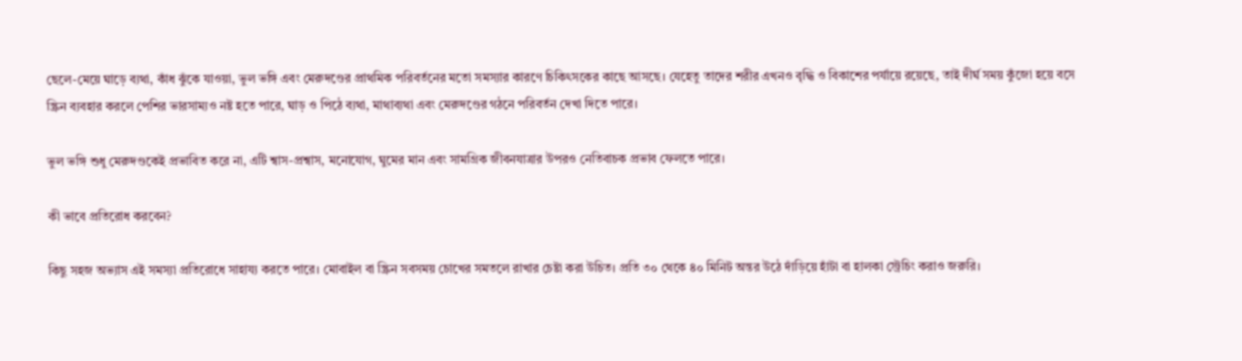ছেলে-মেয়ে ঘাড়ে ব্যথা, কাঁধ ঝুঁকে যাওয়া, ভুল ভঙ্গি এবং মেরুদণ্ডের প্রাথমিক পরিবর্তনের মতো সমস্যার কারণে চিকিৎসকের কাছে আসছে। যেহেতু তাদের শরীর এখনও বৃদ্ধি ও বিকাশের পর্যায়ে রয়েছে, তাই দীর্ঘ সময় কুঁজো হয়ে বসে স্ক্রিন ব্যবহার করলে পেশির ভারসাম্যও নষ্ট হতে পারে, ঘাড় ও পিঠে ব্যথা, মাথাব্যথা এবং মেরুদণ্ডের গঠনে পরিবর্তন দেখা দিতে পারে।

ভুল ভঙ্গি শুধু মেরুদণ্ডকেই প্রভাবিত করে না, এটি শ্বাস-প্রশ্বাস, মনোযোগ, ঘুমের মান এবং সামগ্রিক জীবনযাত্রার উপরও নেতিবাচক প্রভাব ফেলতে পারে।

কী ভাবে প্রতিরোধ করবেন?

কিছু সহজ অভ্যাস এই সমস্যা প্রতিরোধে সাহায্য করতে পারে। মোবাইল বা স্ক্রিন সবসময় চোখের সমতলে রাখার চেষ্টা করা উচিত। প্রতি ৩০ থেকে ৪০ মিনিট অন্তর উঠে দাঁড়িয়ে হাঁটা বা হালকা স্ট্রেচিং করাও জরুরি।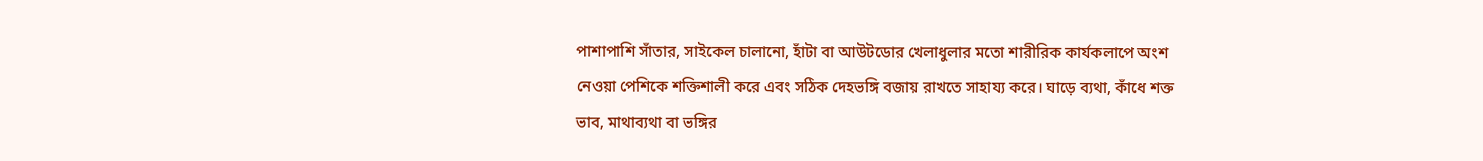পাশাপাশি সাঁতার, সাইকেল চালানো, হাঁটা বা আউটডোর খেলাধুলার মতো শারীরিক কার্যকলাপে অংশ নেওয়া পেশিকে শক্তিশালী করে এবং সঠিক দেহভঙ্গি বজায় রাখতে সাহায্য করে। ঘাড়ে ব্যথা, কাঁধে শক্ত ভাব, মাথাব্যথা বা ভঙ্গির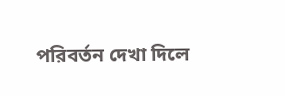পরিবর্তন দেখা দিলে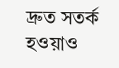দ্রুত সতর্ক হওয়াও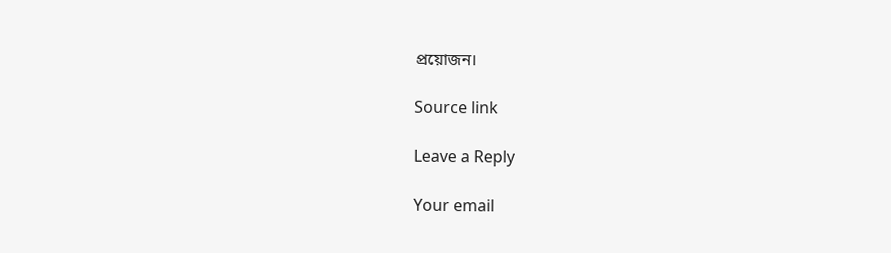প্রয়োজন।

Source link

Leave a Reply

Your email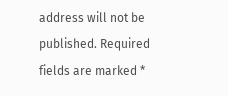address will not be published. Required fields are marked *